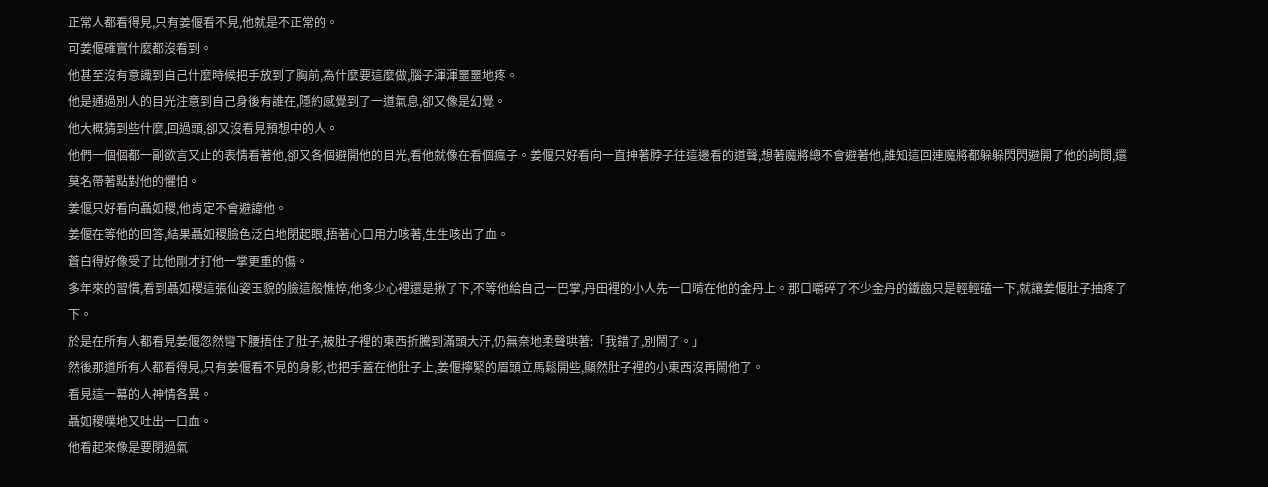正常人都看得見,只有姜偃看不見,他就是不正常的。
可姜偃確實什麼都沒看到。
他甚至沒有意識到自己什麼時候把手放到了胸前,為什麼要這麼做,腦子渾渾噩噩地疼。
他是通過別人的目光注意到自己身後有誰在,隱約感覺到了一道氣息,卻又像是幻覺。
他大概猜到些什麼,回過頭,卻又沒看見預想中的人。
他們一個個都一副欲言又止的表情看著他,卻又各個避開他的目光,看他就像在看個瘋子。姜偃只好看向一直抻著脖子往這邊看的道聲,想著魔將總不會避著他,誰知這回連魔將都躲躲閃閃避開了他的詢問,還莫名帶著點對他的懼怕。
姜偃只好看向聶如稷,他肯定不會避諱他。
姜偃在等他的回答,結果聶如稷臉色泛白地閉起眼,捂著心口用力咳著,生生咳出了血。
蒼白得好像受了比他剛才打他一掌更重的傷。
多年來的習慣,看到聶如稷這張仙姿玉貌的臉這般憔悴,他多少心裡還是揪了下,不等他給自己一巴掌,丹田裡的小人先一口啃在他的金丹上。那口嚼碎了不少金丹的鐵齒只是輕輕磕一下,就讓姜偃肚子抽疼了下。
於是在所有人都看見姜偃忽然彎下腰捂住了肚子,被肚子裡的東西折騰到滿頭大汗,仍無奈地柔聲哄著:「我錯了,別鬧了。」
然後那道所有人都看得見,只有姜偃看不見的身影,也把手蓋在他肚子上,姜偃擰緊的眉頭立馬鬆開些,顯然肚子裡的小東西沒再鬧他了。
看見這一幕的人神情各異。
聶如稷噗地又吐出一口血。
他看起來像是要閉過氣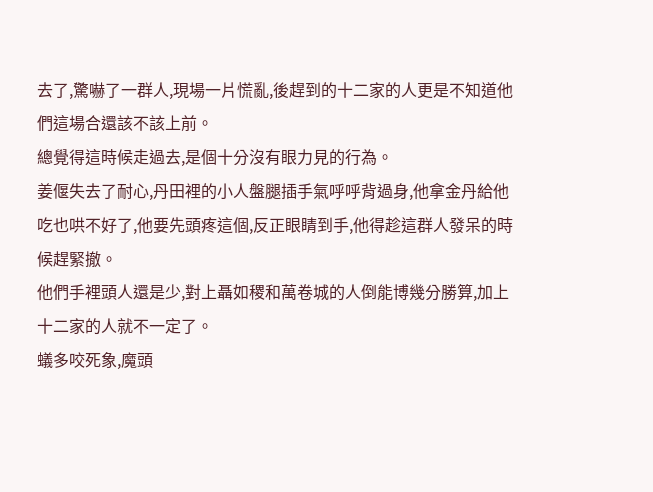去了,驚嚇了一群人,現場一片慌亂,後趕到的十二家的人更是不知道他們這場合還該不該上前。
總覺得這時候走過去,是個十分沒有眼力見的行為。
姜偃失去了耐心,丹田裡的小人盤腿插手氣呼呼背過身,他拿金丹給他吃也哄不好了,他要先頭疼這個,反正眼睛到手,他得趁這群人發呆的時候趕緊撤。
他們手裡頭人還是少,對上聶如稷和萬卷城的人倒能博幾分勝算,加上十二家的人就不一定了。
蟻多咬死象,魔頭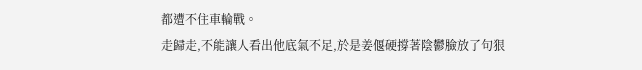都遭不住車輪戰。
走歸走,不能讓人看出他底氣不足,於是姜偃硬撐著陰鬱臉放了句狠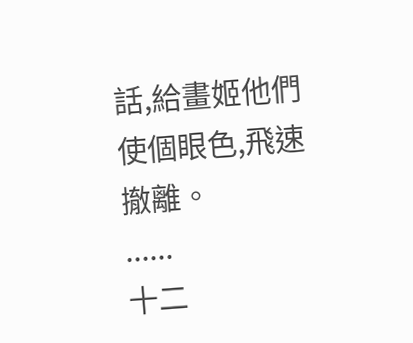話,給畫姬他們使個眼色,飛速撤離。
......
十二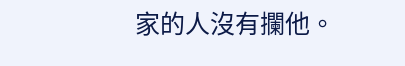家的人沒有攔他。